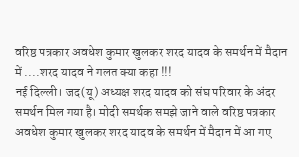वरिष्ठ पत्रकार अवधेश कुमार खुलकर शरद यादव के समर्थन में मैदान में ....शरद यादव ने गलत क्या कहा !!!
नई दिल्ली। जद(यू) अध्यक्ष शरद यादव को संघ परिवार के अंदर समर्थन मिल गया है। मोदी समर्थक समझे जाने वाले वरिष्ठ पत्रकार अवधेश कुमार खुलकर शरद यादव के समर्थन में मैदान में आ गए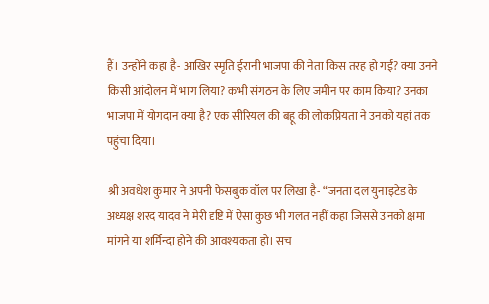हैं। उन्होंने कहा है- आखिर स्मृति ईरानी भाजपा की नेता किस तरह हो गईं? क्या उनने किसी आंदोलन में भाग लिया? कभी संगठन के लिए जमीन पर काम किया? उनका भाजपा में योगदान क्या है? एक सीरियल की बहू की लोकप्रियता ने उनको यहां तक पहुंचा दिया।

श्री अवधेश कुमार ने अपनी फेसबुक वॉल पर लिखा है- “जनता दल युनाइटेड के अध्यक्ष शरद यादव ने मेरी दृष्टि में ऐसा कुछ भी गलत नहीं कहा जिससे उनको क्षमा मांगने या शर्मिन्दा होने की आवश्यकता हो। सच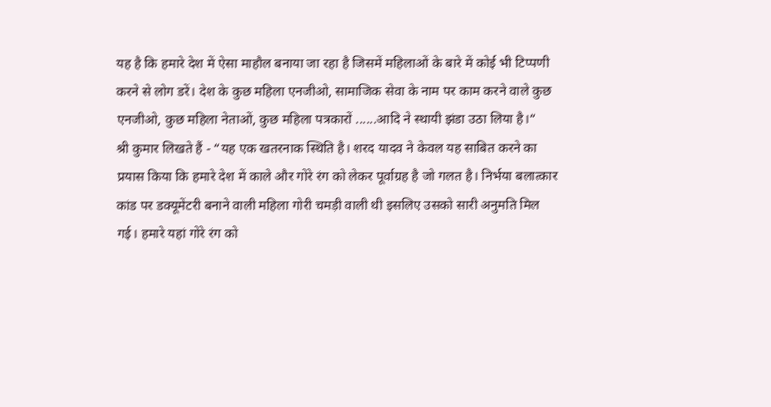यह है कि हमारे देश में ऐसा माहौल बनाया जा रहा है जिसमें महिलाओं के बारे में कोई भी टिप्पणी करने से लोग डरें। देश के कुछ महिला एनजीओ, सामाजिक सेवा के नाम पर काम करने वाले कुछ एनजीओ, कुछ महिला नेताओं, कुछ महिला पत्रकारों ......आदि ने स्थायी झंडा उठा लिया है।“
श्री कुमार लिखते हैं - “यह एक खतरनाक स्थिति है। शरद यादव ने केवल यह साबित करने का प्रयास किया कि हमारे देश में काले और गोरे रंग को लेकर पूर्वाग्रह है जो गलत है। निर्भया बलात्कार कांड पर डक्यूमेंटरी बनाने वाली महिला गोरी चमड़ी वाली थी इसलिए उसको सारी अनुमति मिल गई। हमारे यहां गोरे रंग को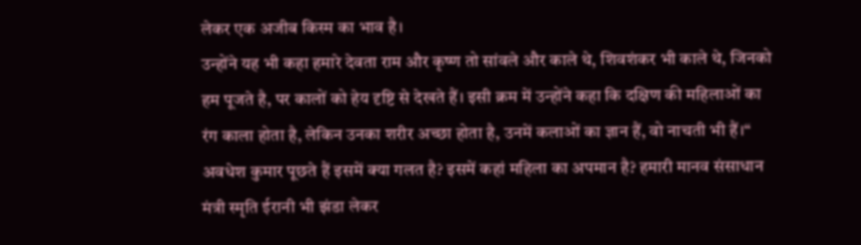लेकर एक अजीब किस्म का भाव है।
उन्होंने यह भी कहा हमारे देवता राम और कृष्ण तो सांवले और काले थे, शिवशंकर भी काले थे, जिनको हम पूजते है, पर कालों को हेय दृष्टि से देखते हैं। इसी क्रम में उन्होंने कहा कि दक्षिण की महिलाओं का रंग काला होता है, लेकिन उनका शरीर अच्छा होता है, उनमें कलाओं का ज्ञान हैं, वो नाचती भी हैं।“
अवधेश कुमार पूछते हैं इसमें क्या गलत है? इसमें कहां महिला का अपमान है? हमारी मानव संसाधान मंत्री स्मृति ईरानी भी झंडा लेकर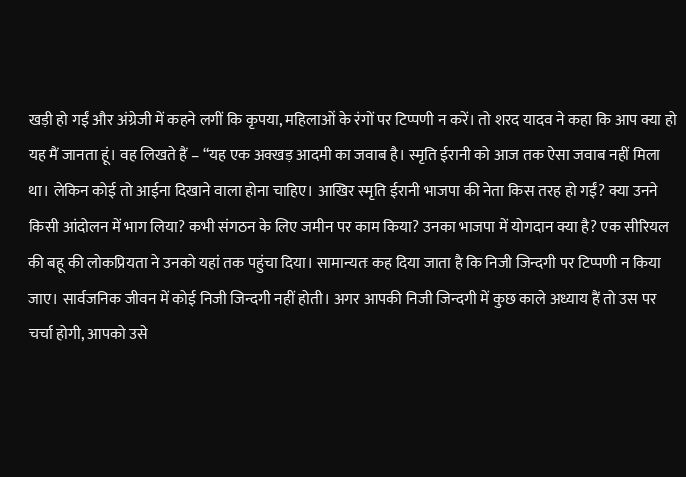खड़ी हो गईं और अंग्रेजी में कहने लगीं कि कृपया, महिलाओं के रंगों पर टिप्पणी न करें। तो शरद यादव ने कहा कि आप क्या हो यह मैं जानता हूं। वह लिखते हैं – “यह एक अक्खड़ आदमी का जवाब है। स्मृति ईरानी को आज तक ऐसा जवाब नहीं मिला था। लेकिन कोई तो आईना दिखाने वाला होना चाहिए। आखिर स्मृति ईरानी भाजपा की नेता किस तरह हो गईं? क्या उनने किसी आंदोलन में भाग लिया? कभी संगठन के लिए जमीन पर काम किया? उनका भाजपा में योगदान क्या है? एक सीरियल की बहू की लोकप्रियता ने उनको यहां तक पहुंचा दिया। सामान्यतः कह दिया जाता है कि निजी जिन्दगी पर टिप्पणी न किया जाए। सार्वजनिक जीवन में कोई निजी जिन्दगी नहीं होती। अगर आपकी निजी जिन्दगी में कुछ काले अध्याय हैं तो उस पर चर्चा होगी, आपको उसे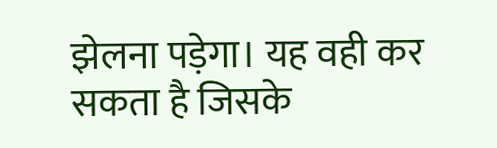झेलना पड़ेगा। यह वही कर सकता है जिसके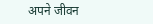अपने जीवन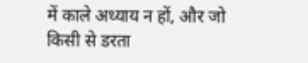में काले अध्याय न हों, और जो किसी से डरता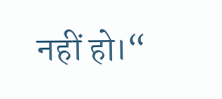नहीं हो।“